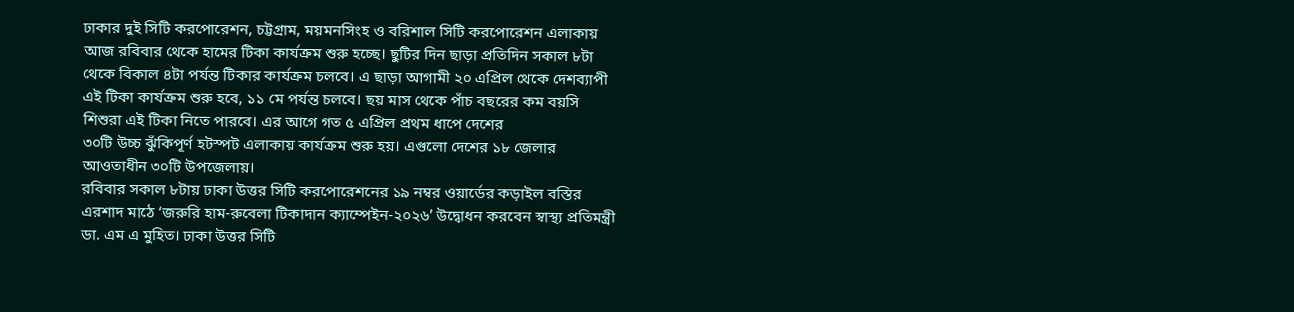ঢাকার দুই সিটি করপোরেশন, চট্টগ্রাম, ময়মনসিংহ ও বরিশাল সিটি করপোরেশন এলাকায় আজ রবিবার থেকে হামের টিকা কার্যক্রম শুরু হচ্ছে। ছুটির দিন ছাড়া প্রতিদিন সকাল ৮টা থেকে বিকাল ৪টা পর্যন্ত টিকার কার্যক্রম চলবে। এ ছাড়া আগামী ২০ এপ্রিল থেকে দেশব্যাপী এই টিকা কার্যক্রম শুরু হবে, ১১ মে পর্যন্ত চলবে। ছয় মাস থেকে পাঁচ বছরের কম বয়সি শিশুরা এই টিকা নিতে পারবে। এর আগে গত ৫ এপ্রিল প্রথম ধাপে দেশের
৩০টি উচ্চ ঝুঁকিপূর্ণ হটস্পট এলাকায় কার্যক্রম শুরু হয়। এগুলো দেশের ১৮ জেলার আওতাধীন ৩০টি উপজেলায়।
রবিবার সকাল ৮টায় ঢাকা উত্তর সিটি করপোরেশনের ১৯ নম্বর ওয়ার্ডের কড়াইল বস্তির এরশাদ মাঠে ‘জরুরি হাম-রুবেলা টিকাদান ক্যাম্পেইন-২০২৬’ উদ্বোধন করবেন স্বাস্থ্য প্রতিমন্ত্রী ডা. এম এ মুহিত। ঢাকা উত্তর সিটি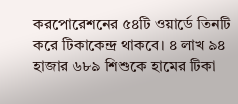করপোরেশনের ৫৪টি ওয়ার্ডে তিনটি করে টিকাকেন্দ্র থাকবে। ৪ লাখ ৯৪ হাজার ৬৮৯ শিশুকে হামের টিকা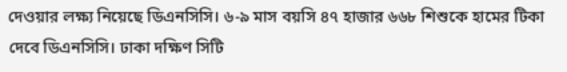দেওয়ার লক্ষ্য নিয়েছে ডিএনসিসি। ৬-৯ মাস বয়সি ৪৭ হাজার ৬৬৮ শিশুকে হামের টিকা দেবে ডিএনসিসি। ঢাকা দক্ষিণ সিটি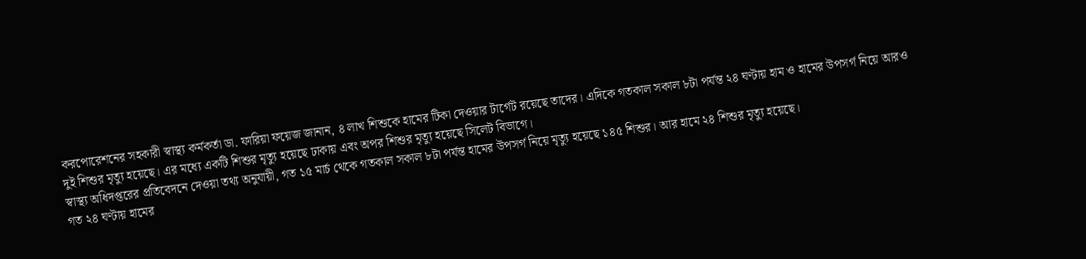করপোরেশনের সহকারী স্বাস্থ্য কর্মকর্তা ডা. ফারিয়া ফয়েজ জানান, ৪ লাখ শিশুকে হামের টিকা দেওয়ার টার্গেট রয়েছে তাদের। এদিকে গতকাল সকাল ৮টা পর্যন্ত ২৪ ঘণ্টায় হাম ও হামের উপসর্গ নিয়ে আরও দুই শিশুর মৃত্যু হয়েছে। এর মধ্যে একটি শিশুর মৃত্যু হয়েছে ঢাকায় এবং অপর শিশুর মৃত্যু হয়েছে সিলেট বিভাগে।
স্বাস্থ্য অধিদপ্তরের প্রতিবেদনে দেওয়া তথ্য অনুযায়ী, গত ১৫ মার্চ থেকে গতকাল সকাল ৮টা পর্যন্ত হামের উপসর্গ নিয়ে মৃত্যু হয়েছে ১৪৫ শিশুর। আর হামে ২৪ শিশুর মৃত্যু হয়েছে।
গত ২৪ ঘণ্টায় হামের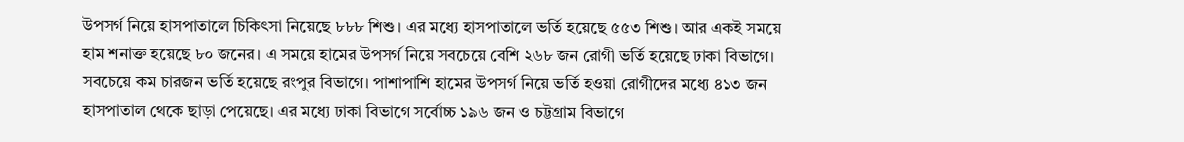উপসর্গ নিয়ে হাসপাতালে চিকিৎসা নিয়েছে ৮৮৮ শিশু। এর মধ্যে হাসপাতালে ভর্তি হয়েছে ৫৫৩ শিশু। আর একই সময়ে হাম শনাক্ত হয়েছে ৮০ জনের। এ সময়ে হামের উপসর্গ নিয়ে সবচেয়ে বেশি ২৬৮ জন রোগী ভর্তি হয়েছে ঢাকা বিভাগে। সবচেয়ে কম চারজন ভর্তি হয়েছে রংপুর বিভাগে। পাশাপাশি হামের উপসর্গ নিয়ে ভর্তি হওয়া রোগীদের মধ্যে ৪১৩ জন হাসপাতাল থেকে ছাড়া পেয়েছে। এর মধ্যে ঢাকা বিভাগে সর্বোচ্চ ১৯৬ জন ও চট্টগ্রাম বিভাগে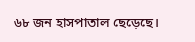৬৮ জন হাসপাতাল ছেড়েছে।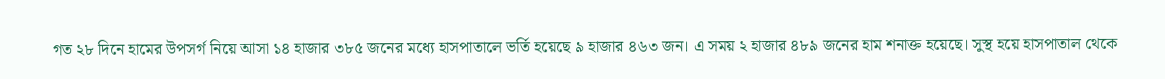গত ২৮ দিনে হামের উপসর্গ নিয়ে আসা ১৪ হাজার ৩৮৫ জনের মধ্যে হাসপাতালে ভর্তি হয়েছে ৯ হাজার ৪৬৩ জন। এ সময় ২ হাজার ৪৮৯ জনের হাম শনাক্ত হয়েছে। সুস্থ হয়ে হাসপাতাল থেকে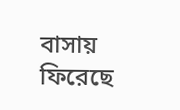বাসায় ফিরেছে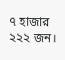৭ হাজার ২২২ জন।